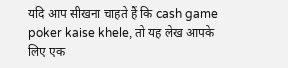यदि आप सीखना चाहते हैं कि cash game poker kaise khele, तो यह लेख आपके लिए एक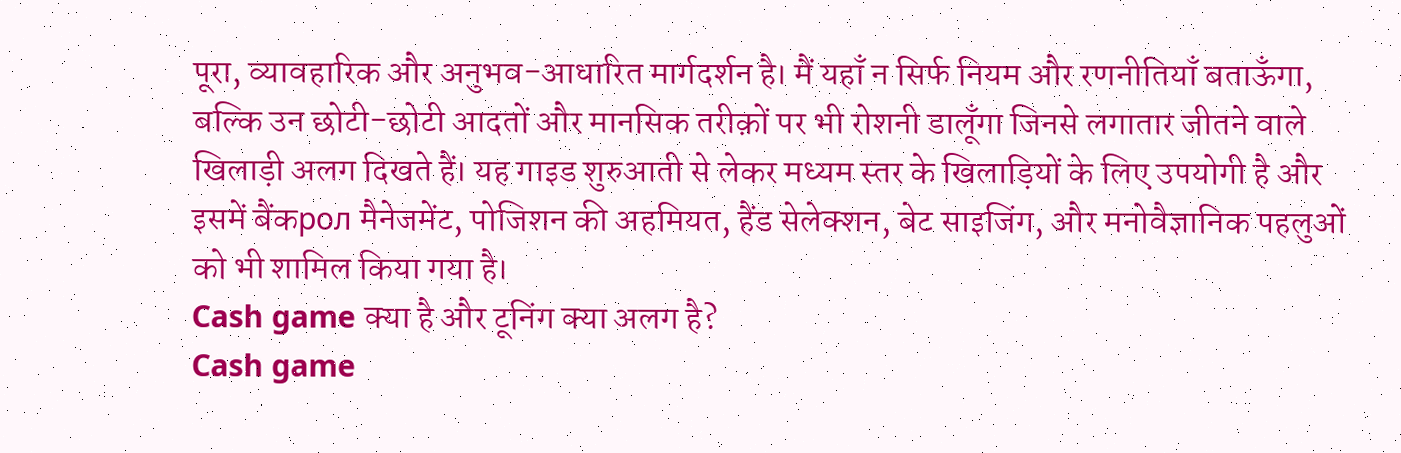पूरा, व्यावहारिक और अनुभव-आधारित मार्गदर्शन है। मैं यहाँ न सिर्फ नियम और रणनीतियाँ बताऊँगा, बल्कि उन छोटी-छोटी आदतों और मानसिक तरीक़ों पर भी रोशनी डालूँगा जिनसे लगातार जीतने वाले खिलाड़ी अलग दिखते हैं। यह गाइड शुरुआती से लेकर मध्यम स्तर के खिलाड़ियों के लिए उपयोगी है और इसमें बैंकрол मैनेजमेंट, पोजिशन की अहमियत, हैंड सेलेक्शन, बेट साइजिंग, और मनोवैज्ञानिक पहलुओं को भी शामिल किया गया है।
Cash game क्या है और टूनिंग क्या अलग है?
Cash game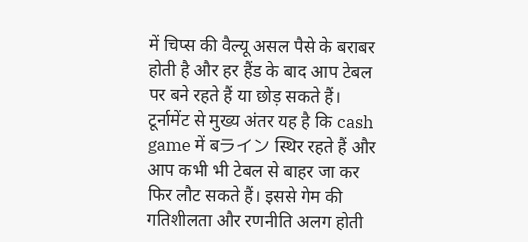में चिप्स की वैल्यू असल पैसे के बराबर होती है और हर हैंड के बाद आप टेबल पर बने रहते हैं या छोड़ सकते हैं। टूर्नामेंट से मुख्य अंतर यह है कि cash game में बライン स्थिर रहते हैं और आप कभी भी टेबल से बाहर जा कर फिर लौट सकते हैं। इससे गेम की गतिशीलता और रणनीति अलग होती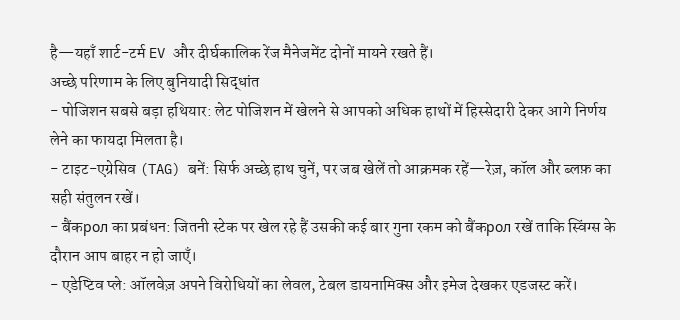है—यहाँ शार्ट-टर्म EV और दीर्घकालिक रेंज मैनेजमेंट दोनों मायने रखते हैं।
अच्छे परिणाम के लिए बुनियादी सिद्धांत
- पोजिशन सबसे बड़ा हथियार: लेट पोजिशन में खेलने से आपको अधिक हाथों में हिस्सेदारी देकर आगे निर्णय लेने का फायदा मिलता है।
- टाइट-एग्रेसिव (TAG) बनें: सिर्फ अच्छे हाथ चुनें, पर जब खेलें तो आक्रमक रहें—रेज़, कॉल और ब्लफ़ का सही संतुलन रखें।
- बैंकрол का प्रबंधन: जितनी स्टेक पर खेल रहे हैं उसकी कई बार गुना रकम को बैंकрол रखें ताकि स्विंग्स के दौरान आप बाहर न हो जाएँ।
- एडेप्टिव प्ले: ऑलवेज़ अपने विरोधियों का लेवल, टेबल डायनामिक्स और इमेज देखकर एडजस्ट करें।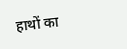हाथों का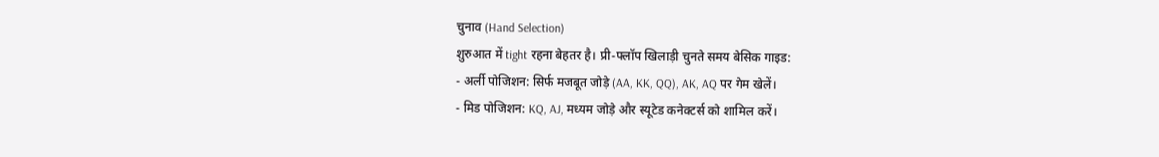चुनाव (Hand Selection)
शुरुआत में tight रहना बेहतर है। प्री-फ्लॉप खिलाड़ी चुनते समय बेसिक गाइड:
- अर्ली पोजिशन: सिर्फ मजबूत जोड़े (AA, KK, QQ), AK, AQ पर गेम खेलें।
- मिड पोजिशन: KQ, AJ, मध्यम जोड़े और स्यूटेड कनेक्टर्स को शामिल करें।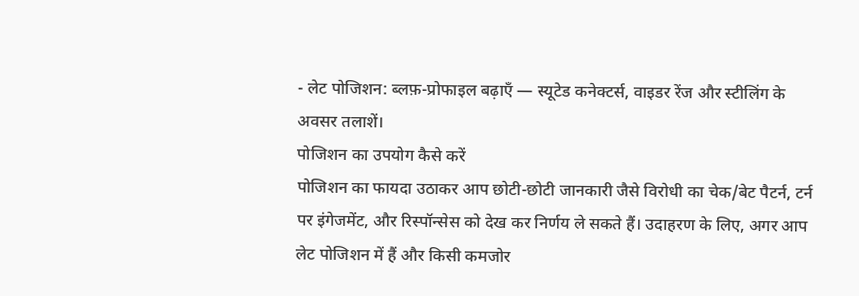- लेट पोजिशन: ब्लफ़-प्रोफाइल बढ़ाएँ — स्यूटेड कनेक्टर्स, वाइडर रेंज और स्टीलिंग के अवसर तलाशें।
पोजिशन का उपयोग कैसे करें
पोजिशन का फायदा उठाकर आप छोटी-छोटी जानकारी जैसे विरोधी का चेक/बेट पैटर्न, टर्न पर इंगेजमेंट, और रिस्पॉन्सेस को देख कर निर्णय ले सकते हैं। उदाहरण के लिए, अगर आप लेट पोजिशन में हैं और किसी कमजोर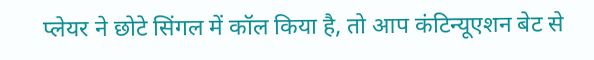प्लेयर ने छोटे सिंगल में कॉल किया है, तो आप कंटिन्यूएशन बेट से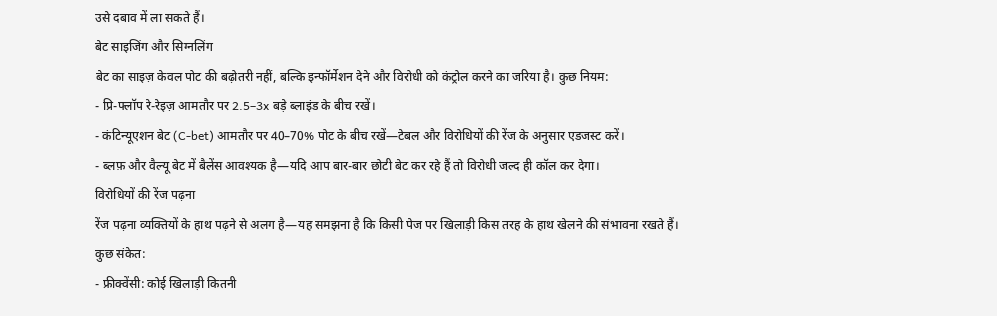उसे दबाव में ला सकते हैं।
बेट साइजिंग और सिग्नलिंग
बेट का साइज़ केवल पोट की बढ़ोतरी नहीं, बल्कि इन्फॉर्मेशन देने और विरोधी को कंट्रोल करने का जरिया है। कुछ नियम:
- प्रि-फ्लॉप रे-रेइज़ आमतौर पर 2.5–3x बड़े ब्लाइंड के बीच रखें।
- कंटिन्यूएशन बेट (C-bet) आमतौर पर 40–70% पोट के बीच रखें—टेबल और विरोधियों की रेंज के अनुसार एडजस्ट करें।
- ब्लफ़ और वैल्यू बेट में बैलेंस आवश्यक है—यदि आप बार-बार छोटी बेट कर रहे हैं तो विरोधी जल्द ही कॉल कर देगा।
विरोधियों की रेंज पढ़ना
रेंज पढ़ना व्यक्तियों के हाथ पढ़ने से अलग है—यह समझना है कि किसी पेज पर खिलाड़ी किस तरह के हाथ खेलने की संभावना रखते हैं। कुछ संकेत:
- फ्रीक्वेंसी: कोई खिलाड़ी कितनी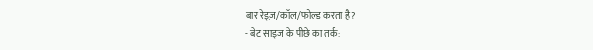बार रेइज़/कॉल/फोल्ड करता है?
- बेट साइज के पीछे का तर्क: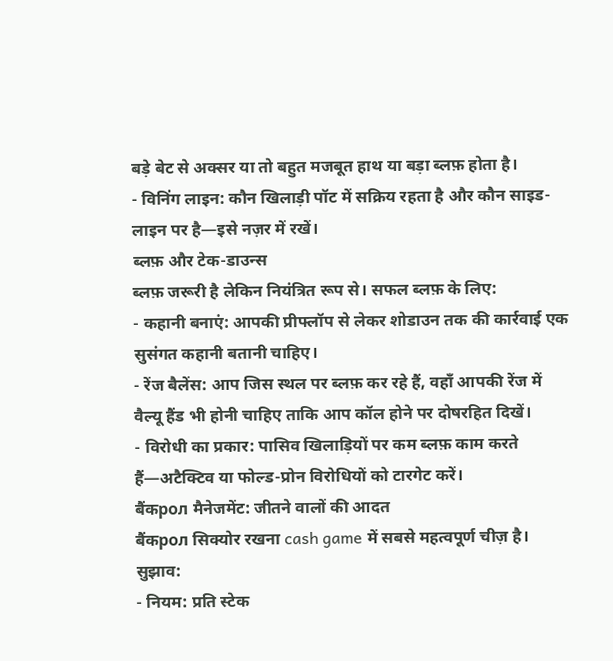बड़े बेट से अक्सर या तो बहुत मजबूत हाथ या बड़ा ब्लफ़ होता है।
- विनिंग लाइन: कौन खिलाड़ी पॉट में सक्रिय रहता है और कौन साइड-लाइन पर है—इसे नज़र में रखें।
ब्लफ़ और टेक-डाउन्स
ब्लफ़ जरूरी है लेकिन नियंत्रित रूप से। सफल ब्लफ़ के लिए:
- कहानी बनाएं: आपकी प्रीफ्लॉप से लेकर शोडाउन तक की कार्रवाई एक सुसंगत कहानी बतानी चाहिए।
- रेंज बैलेंस: आप जिस स्थल पर ब्लफ़ कर रहे हैं, वहाँ आपकी रेंज में वैल्यू हैंड भी होनी चाहिए ताकि आप कॉल होने पर दोषरहित दिखें।
- विरोधी का प्रकार: पासिव खिलाड़ियों पर कम ब्लफ़ काम करते हैं—अटैक्टिव या फोल्ड-प्रोन विरोधियों को टारगेट करें।
बैंकрол मैनेजमेंट: जीतने वालों की आदत
बैंकрол सिक्योर रखना cash game में सबसे महत्वपूर्ण चीज़ है। सुझाव:
- नियम: प्रति स्टेक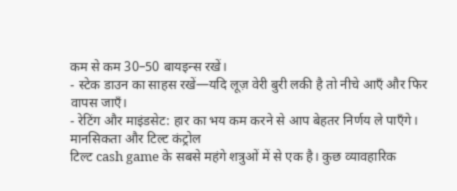कम से कम 30–50 बायइन्स रखें।
- स्टेक डाउन का साहस रखें—यदि लूज़ वेरी बुरी लकी है तो नीचे आएँ और फिर वापस जाएँ।
- रेटिंग और माइंडसेट: हार का भय कम करने से आप बेहतर निर्णय ले पाएँगे।
मानसिकता और टिल्ट कंट्रोल
टिल्ट cash game के सबसे महंगे शत्रुओं में से एक है। कुछ व्यावहारिक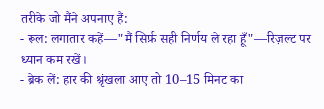तरीके जो मैंने अपनाए हैं:
- रूल: लगातार कहें—"मैं सिर्फ़ सही निर्णय ले रहा हूँ"—रिज़ल्ट पर ध्यान कम रखें।
- ब्रेक लें: हार की श्रृंखला आए तो 10–15 मिनट का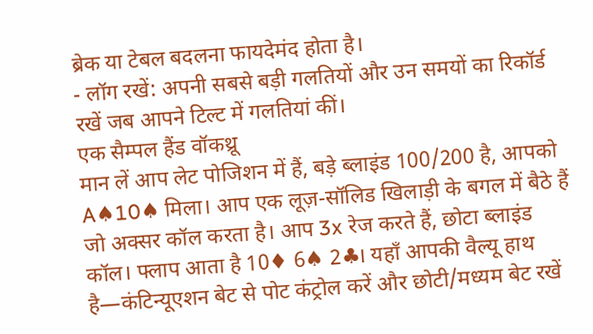ब्रेक या टेबल बदलना फायदेमंद होता है।
- लॉग रखें: अपनी सबसे बड़ी गलतियों और उन समयों का रिकॉर्ड रखें जब आपने टिल्ट में गलतियां कीं।
एक सैम्पल हैंड वॉकथ्रू
मान लें आप लेट पोजिशन में हैं, बड़े ब्लाइंड 100/200 है, आपको A♠10♠ मिला। आप एक लूज़-सॉलिड खिलाड़ी के बगल में बैठे हैं जो अक्सर कॉल करता है। आप 3x रेज करते हैं, छोटा ब्लाइंड कॉल। फ्लाप आता है 10♦ 6♠ 2♣। यहाँ आपकी वैल्यू हाथ है—कंटिन्यूएशन बेट से पोट कंट्रोल करें और छोटी/मध्यम बेट रखें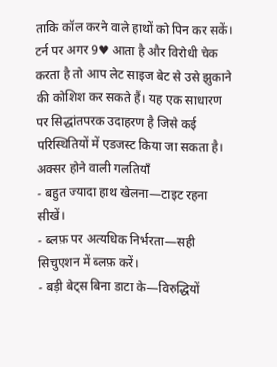ताकि कॉल करने वाले हाथों को पिन कर सकें। टर्न पर अगर 9♥ आता है और विरोधी चेक करता है तो आप लेट साइज बेट से उसे झुकाने की कोशिश कर सकते हैं। यह एक साधारण पर सिद्धांतपरक उदाहरण है जिसे कई परिस्थितियों में एडजस्ट किया जा सकता है।
अक्सर होने वाली गलतियाँ
- बहुत ज्यादा हाथ खेलना—टाइट रहना सीखें।
- ब्लफ़ पर अत्यधिक निर्भरता—सही सिचुएशन में ब्लफ़ करें।
- बड़ी बेट्स बिना डाटा के—विरुद्धियों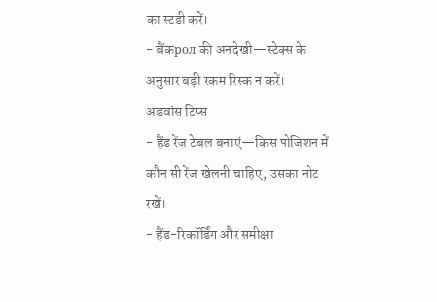का स्टडी करें।
- बैंकрол की अनदेखी—स्टेक्स के अनुसार बड़ी रकम रिस्क न करें।
अडवांस टिप्स
- हैंड रेंज टेबल बनाएं—किस पोजिशन में कौन सी रेंज खेलनी चाहिए, उसका नोट रखें।
- हैंड-रिकॉर्डिंग और समीक्षा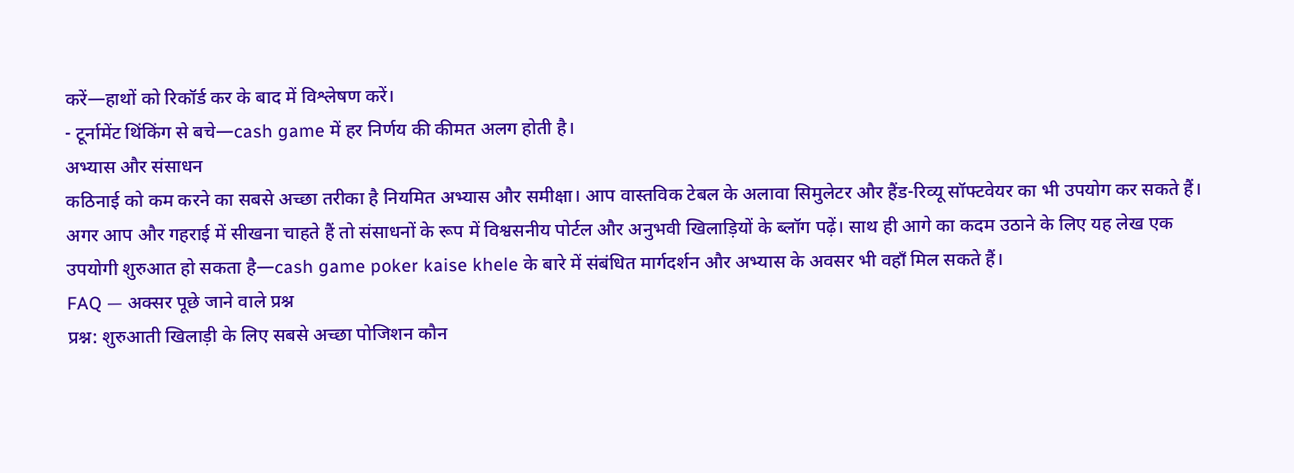करें—हाथों को रिकॉर्ड कर के बाद में विश्लेषण करें।
- टूर्नामेंट थिंकिंग से बचे—cash game में हर निर्णय की कीमत अलग होती है।
अभ्यास और संसाधन
कठिनाई को कम करने का सबसे अच्छा तरीका है नियमित अभ्यास और समीक्षा। आप वास्तविक टेबल के अलावा सिमुलेटर और हैंड-रिव्यू सॉफ्टवेयर का भी उपयोग कर सकते हैं। अगर आप और गहराई में सीखना चाहते हैं तो संसाधनों के रूप में विश्वसनीय पोर्टल और अनुभवी खिलाड़ियों के ब्लॉग पढ़ें। साथ ही आगे का कदम उठाने के लिए यह लेख एक उपयोगी शुरुआत हो सकता है—cash game poker kaise khele के बारे में संबंधित मार्गदर्शन और अभ्यास के अवसर भी वहाँ मिल सकते हैं।
FAQ — अक्सर पूछे जाने वाले प्रश्न
प्रश्न: शुरुआती खिलाड़ी के लिए सबसे अच्छा पोजिशन कौन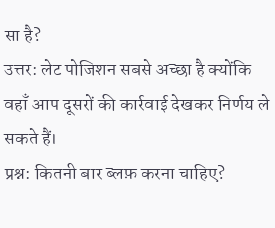सा है?
उत्तर: लेट पोजिशन सबसे अच्छा है क्योंकि वहाँ आप दूसरों की कार्रवाई देखकर निर्णय ले सकते हैं।
प्रश्न: कितनी बार ब्लफ़ करना चाहिए?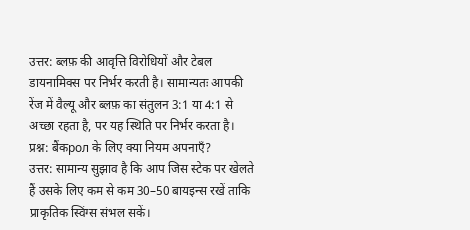उत्तर: ब्लफ़ की आवृत्ति विरोधियों और टेबल डायनामिक्स पर निर्भर करती है। सामान्यतः आपकी रेंज में वैल्यू और ब्लफ़ का संतुलन 3:1 या 4:1 से अच्छा रहता है, पर यह स्थिति पर निर्भर करता है।
प्रश्न: बैंकрол के लिए क्या नियम अपनाएँ?
उत्तर: सामान्य सुझाव है कि आप जिस स्टेक पर खेलते हैं उसके लिए कम से कम 30–50 बायइन्स रखें ताकि प्राकृतिक स्विंग्स संभल सकें।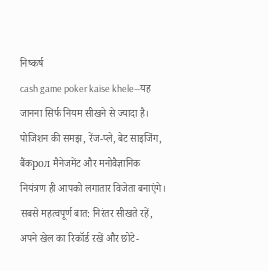निष्कर्ष
cash game poker kaise khele—यह जानना सिर्फ नियम सीखने से ज्यादा है। पोजिशन की समझ, रेंज-प्ले, बेट साइजिंग, बैंकрол मैनेजमेंट और मनोवैज्ञानिक नियंत्रण ही आपको लगातार विजेता बनाएंगे। सबसे महत्वपूर्ण बात: निरंतर सीखते रहें, अपने खेल का रिकॉर्ड रखें और छोटे-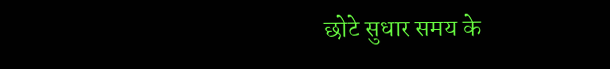छोटे सुधार समय के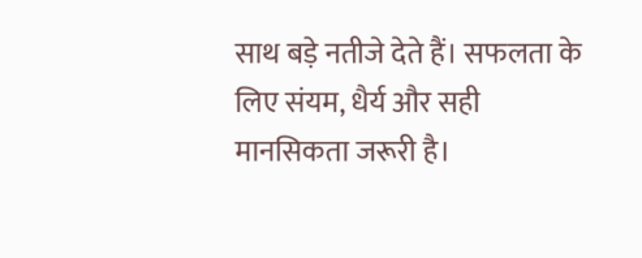साथ बड़े नतीजे देते हैं। सफलता के लिए संयम, धैर्य और सही मानसिकता जरूरी है।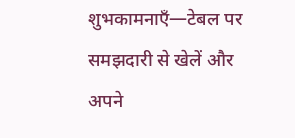शुभकामनाएँ—टेबल पर समझदारी से खेलें और अपने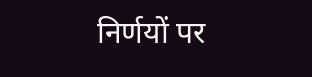निर्णयों पर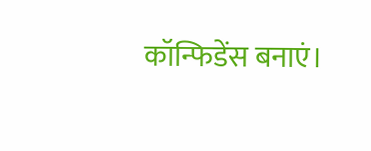कॉन्फिडेंस बनाएं।